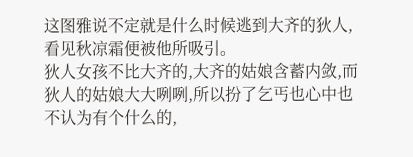这图雅说不定就是什么时候逃到大齐的狄人,看见秋凉霜便被他所吸引。
狄人女孩不比大齐的,大齐的姑娘含蓄内敛,而狄人的姑娘大大咧咧,所以扮了乞丐也心中也不认为有个什么的,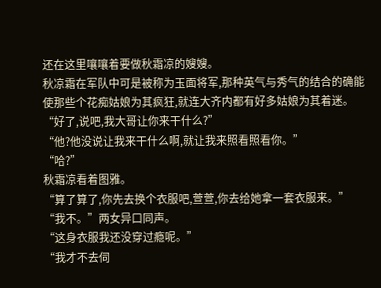还在这里嚷嚷着要做秋霜凉的嫂嫂。
秋凉霜在军队中可是被称为玉面将军,那种英气与秀气的结合的确能使那些个花痴姑娘为其疯狂,就连大齐内都有好多姑娘为其着迷。
“好了,说吧,我大哥让你来干什么?”
“他?他没说让我来干什么啊,就让我来照看照看你。”
“哈?”
秋霜凉看着图雅。
“算了算了,你先去换个衣服吧,萱萱,你去给她拿一套衣服来。”
“我不。”两女异口同声。
“这身衣服我还没穿过瘾呢。”
“我才不去伺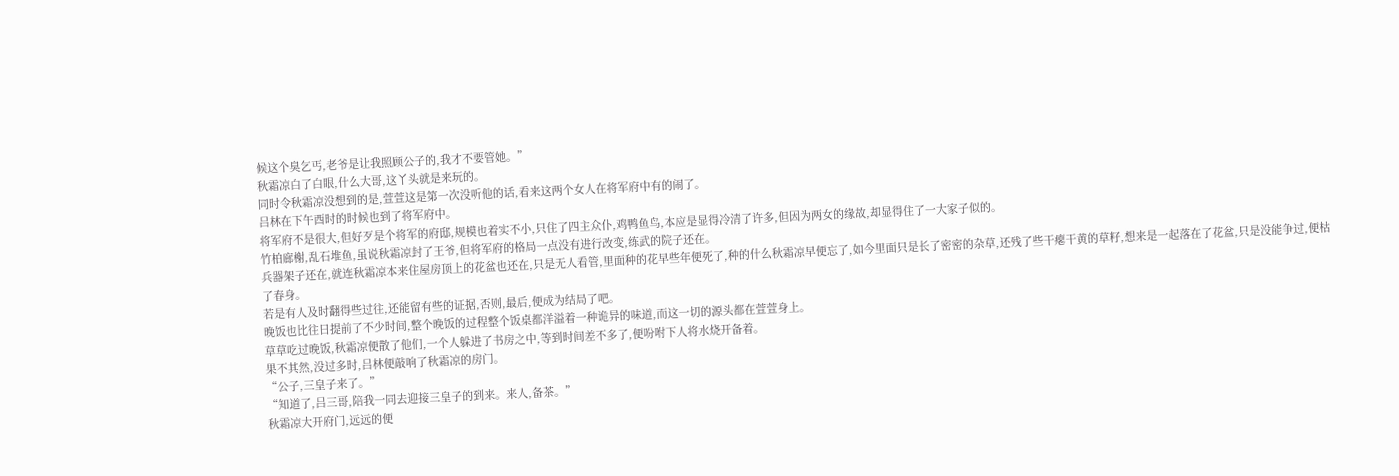候这个臭乞丐,老爷是让我照顾公子的,我才不要管她。”
秋霜凉白了白眼,什么大哥,这丫头就是来玩的。
同时令秋霜凉没想到的是,萱萱这是第一次没听他的话,看来这两个女人在将军府中有的闹了。
吕林在下午酉时的时候也到了将军府中。
将军府不是很大,但好歹是个将军的府邸,规模也着实不小,只住了四主众仆,鸡鸭鱼鸟,本应是显得冷清了许多,但因为两女的缘故,却显得住了一大家子似的。
竹柏廊榭,乱石堆鱼,虽说秋霜凉封了王爷,但将军府的格局一点没有进行改变,练武的院子还在。
兵器架子还在,就连秋霜凉本来住屋房顶上的花盆也还在,只是无人看管,里面种的花早些年便死了,种的什么秋霜凉早便忘了,如今里面只是长了密密的杂草,还残了些干瘪干黄的草籽,想来是一起落在了花盆,只是没能争过,便枯了春身。
若是有人及时翻得些过往,还能留有些的证据,否则,最后,便成为结局了吧。
晚饭也比往日提前了不少时间,整个晚饭的过程整个饭桌都洋溢着一种诡异的味道,而这一切的源头都在萱萱身上。
草草吃过晚饭,秋霜凉便散了他们,一个人躲进了书房之中,等到时间差不多了,便吩咐下人将水烧开备着。
果不其然,没过多时,吕林便敲响了秋霜凉的房门。
“公子,三皇子来了。”
“知道了,吕三哥,陪我一同去迎接三皇子的到来。来人,备茶。”
秋霜凉大开府门,远远的便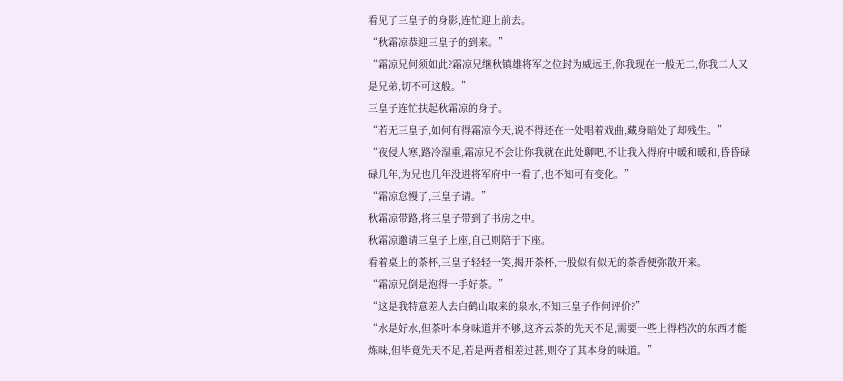看见了三皇子的身影,连忙迎上前去。
“秋霜凉恭迎三皇子的到来。”
“霜凉兄何须如此?霜凉兄继秋镇雄将军之位封为威远王,你我现在一般无二,你我二人又是兄弟,切不可这般。”
三皇子连忙扶起秋霜凉的身子。
“若无三皇子,如何有得霜凉今天,说不得还在一处唱着戏曲,藏身暗处了却残生。”
“夜侵人寒,路冷湿重,霜凉兄不会让你我就在此处聊吧,不让我入得府中暖和暖和,昏昏碌碌几年,为兄也几年没进将军府中一看了,也不知可有变化。”
“霜凉怠慢了,三皇子请。”
秋霜凉带路,将三皇子带到了书房之中。
秋霜凉邀请三皇子上座,自己则陪于下座。
看着桌上的茶杯,三皇子轻轻一笑,揭开茶杯,一股似有似无的茶香便弥散开来。
“霜凉兄倒是泡得一手好茶。”
“这是我特意差人去白鹤山取来的泉水,不知三皇子作何评价?”
“水是好水,但茶叶本身味道并不够,这齐云茶的先天不足,需要一些上得档次的东西才能炼味,但毕竟先天不足,若是两者相差过甚,则夺了其本身的味道。”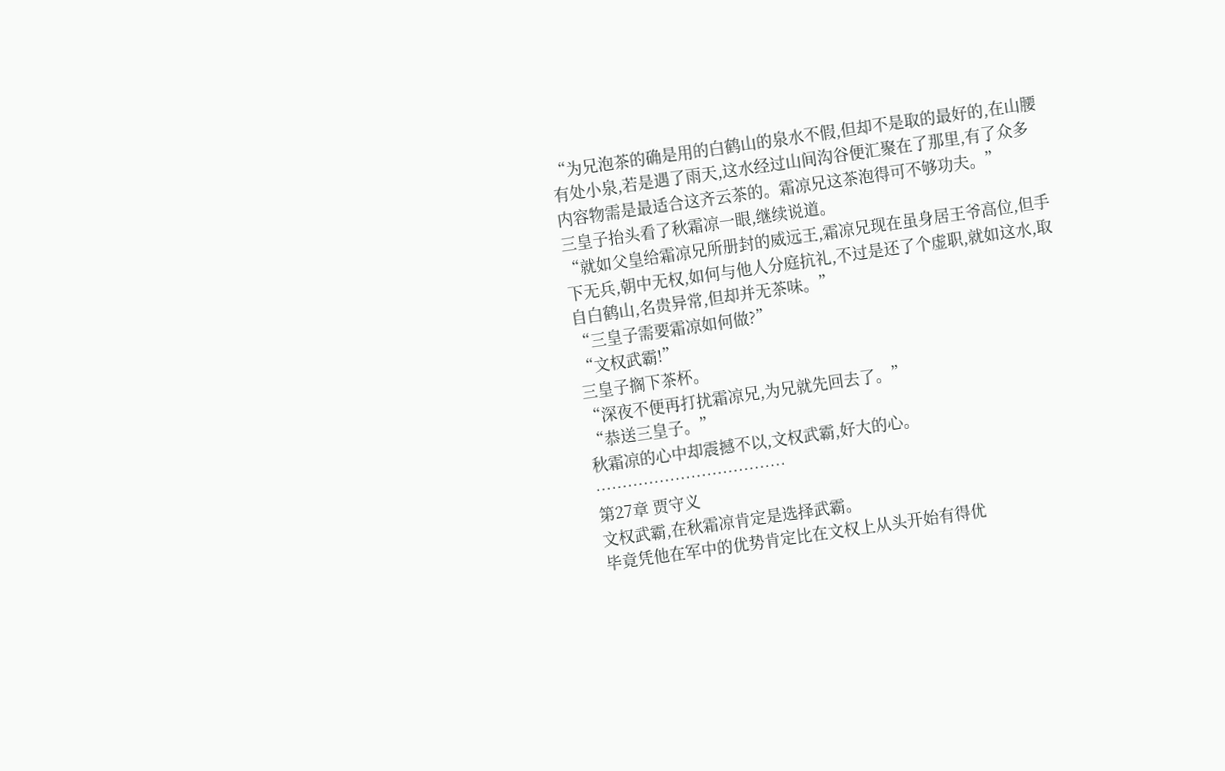“为兄泡茶的确是用的白鹤山的泉水不假,但却不是取的最好的,在山腰有处小泉,若是遇了雨天,这水经过山间沟谷便汇聚在了那里,有了众多内容物需是最适合这齐云茶的。霜凉兄这茶泡得可不够功夫。”
三皇子抬头看了秋霜凉一眼,继续说道。
“就如父皇给霜凉兄所册封的威远王,霜凉兄现在虽身居王爷高位,但手下无兵,朝中无权,如何与他人分庭抗礼,不过是还了个虚职,就如这水,取自白鹤山,名贵异常,但却并无茶味。”
“三皇子需要霜凉如何做?”
“文权武霸!”
三皇子搁下茶杯。
“深夜不便再打扰霜凉兄,为兄就先回去了。”
“恭送三皇子。”
秋霜凉的心中却震撼不以,文权武霸,好大的心。
………………………………
第27章 贾守义
文权武霸,在秋霜凉肯定是选择武霸。
毕竟凭他在军中的优势肯定比在文权上从头开始有得优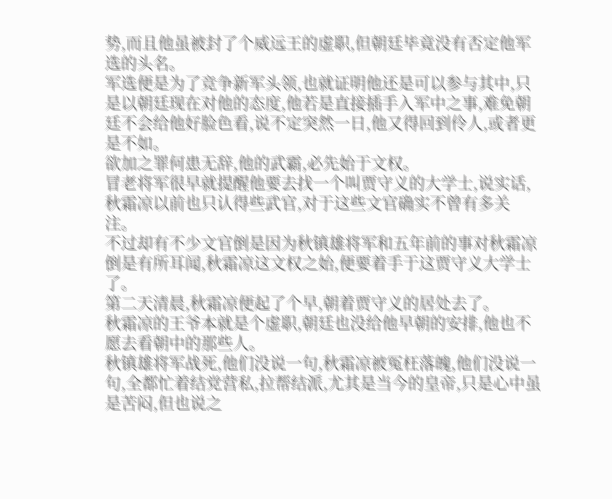势,而且他虽被封了个威远王的虚职,但朝廷毕竟没有否定他军选的头名。
军选便是为了竞争新军头领,也就证明他还是可以参与其中,只是以朝廷现在对他的态度,他若是直接插手入军中之事,难免朝廷不会给他好脸色看,说不定突然一日,他又得回到伶人,或者更是不如。
欲加之罪何患无辞,他的武霸,必先始于文权。
冒老将军很早就提醒他要去找一个叫贾守义的大学士,说实话,秋霜凉以前也只认得些武官,对于这些文官确实不曾有多关注。
不过却有不少文官倒是因为秋镇雄将军和五年前的事对秋霜凉倒是有所耳闻,秋霜凉这文权之始,便要着手于这贾守义大学士了。
第二天清晨,秋霜凉便起了个早,朝着贾守义的居处去了。
秋霜凉的王爷本就是个虚职,朝廷也没给他早朝的安排,他也不愿去看朝中的那些人。
秋镇雄将军战死,他们没说一句,秋霜凉被冤枉落魄,他们没说一句,全都忙着结党营私,拉帮结派,尤其是当今的皇帝,只是心中虽是苦闷,但也说之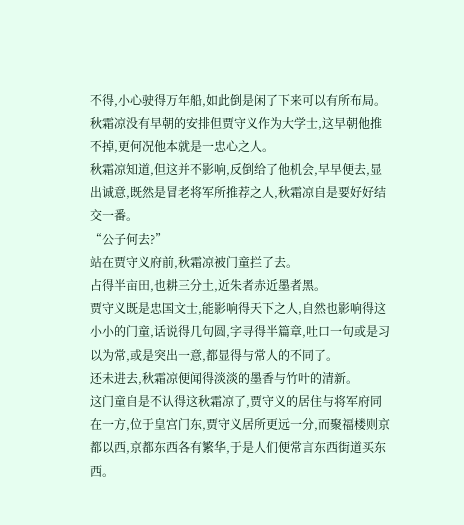不得,小心驶得万年船,如此倒是闲了下来可以有所布局。
秋霜凉没有早朝的安排但贾守义作为大学士,这早朝他推不掉,更何况他本就是一忠心之人。
秋霜凉知道,但这并不影响,反倒给了他机会,早早便去,显出诚意,既然是冒老将军所推荐之人,秋霜凉自是要好好结交一番。
“公子何去?”
站在贾守义府前,秋霜凉被门童拦了去。
占得半亩田,也耕三分土,近朱者赤近墨者黑。
贾守义既是忠国文士,能影响得天下之人,自然也影响得这小小的门童,话说得几句圆,字寻得半篇章,吐口一句或是习以为常,或是突出一意,都显得与常人的不同了。
还未进去,秋霜凉便闻得淡淡的墨香与竹叶的清新。
这门童自是不认得这秋霜凉了,贾守义的居住与将军府同在一方,位于皇宫门东,贾守义居所更远一分,而聚福楼则京都以西,京都东西各有繁华,于是人们便常言东西街道买东西。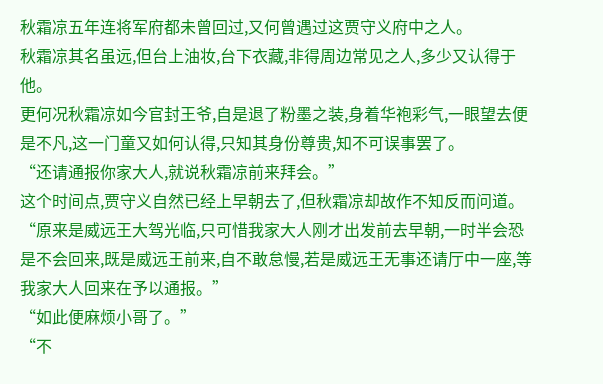秋霜凉五年连将军府都未曾回过,又何曾遇过这贾守义府中之人。
秋霜凉其名虽远,但台上油妆,台下衣藏,非得周边常见之人,多少又认得于他。
更何况秋霜凉如今官封王爷,自是退了粉墨之装,身着华袍彩气,一眼望去便是不凡,这一门童又如何认得,只知其身份尊贵,知不可误事罢了。
“还请通报你家大人,就说秋霜凉前来拜会。”
这个时间点,贾守义自然已经上早朝去了,但秋霜凉却故作不知反而问道。
“原来是威远王大驾光临,只可惜我家大人刚才出发前去早朝,一时半会恐是不会回来,既是威远王前来,自不敢怠慢,若是威远王无事还请厅中一座,等我家大人回来在予以通报。”
“如此便麻烦小哥了。”
“不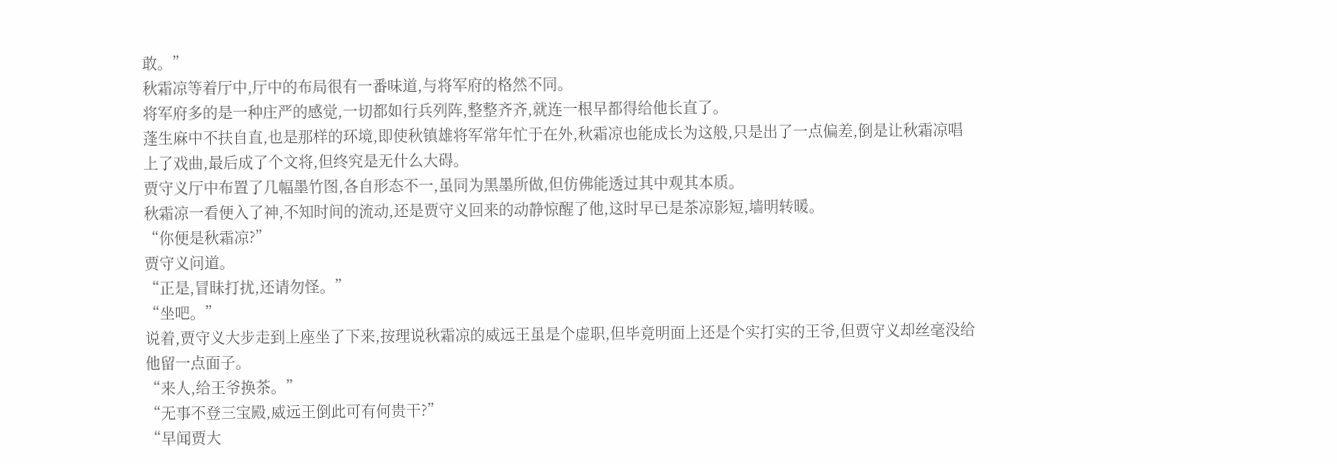敢。”
秋霜凉等着厅中,厅中的布局很有一番味道,与将军府的格然不同。
将军府多的是一种庄严的感觉,一切都如行兵列阵,整整齐齐,就连一根早都得给他长直了。
蓬生麻中不扶自直,也是那样的环境,即使秋镇雄将军常年忙于在外,秋霜凉也能成长为这般,只是出了一点偏差,倒是让秋霜凉唱上了戏曲,最后成了个文将,但终究是无什么大碍。
贾守义厅中布置了几幅墨竹图,各自形态不一,虽同为黑墨所做,但仿佛能透过其中观其本质。
秋霜凉一看便入了神,不知时间的流动,还是贾守义回来的动静惊醒了他,这时早已是茶凉影短,墙明转暖。
“你便是秋霜凉?”
贾守义问道。
“正是,冒昧打扰,还请勿怪。”
“坐吧。”
说着,贾守义大步走到上座坐了下来,按理说秋霜凉的威远王虽是个虚职,但毕竟明面上还是个实打实的王爷,但贾守义却丝毫没给他留一点面子。
“来人,给王爷换茶。”
“无事不登三宝殿,威远王倒此可有何贵干?”
“早闻贾大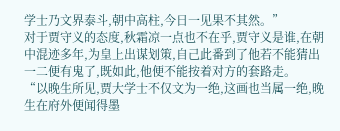学士乃文界泰斗,朝中高柱,今日一见果不其然。”
对于贾守义的态度,秋霜凉一点也不在乎,贾守义是谁,在朝中混迹多年,为皇上出谋划策,自己此番到了他若不能猜出一二便有鬼了,既如此,他便不能按着对方的套路走。
“以晚生所见,贾大学士不仅文为一绝,这画也当属一绝,晚生在府外便闻得墨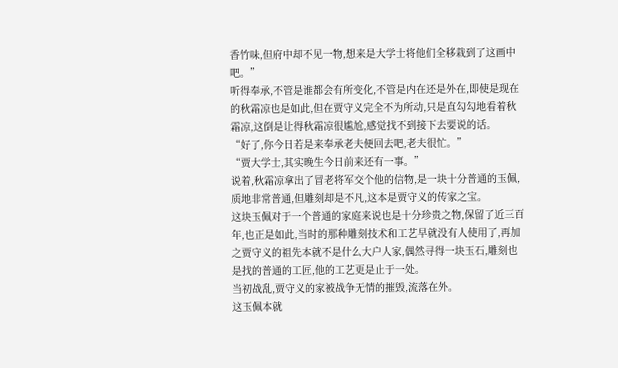香竹味,但府中却不见一物,想来是大学士将他们全移栽到了这画中吧。”
听得奉承,不管是谁都会有所变化,不管是内在还是外在,即使是现在的秋霜凉也是如此,但在贾守义完全不为所动,只是直勾勾地看着秋霜凉,这倒是让得秋霜凉很尴尬,感觉找不到接下去要说的话。
“好了,你今日若是来奉承老夫便回去吧,老夫很忙。”
“贾大学士,其实晚生今日前来还有一事。”
说着,秋霜凉拿出了冒老将军交个他的信物,是一块十分普通的玉佩,质地非常普通,但雕刻却是不凡,这本是贾守义的传家之宝。
这块玉佩对于一个普通的家庭来说也是十分珍贵之物,保留了近三百年,也正是如此,当时的那种雕刻技术和工艺早就没有人使用了,再加之贾守义的祖先本就不是什么大户人家,偶然寻得一块玉石,雕刻也是找的普通的工匠,他的工艺更是止于一处。
当初战乱,贾守义的家被战争无情的摧毁,流落在外。
这玉佩本就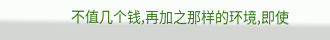不值几个钱,再加之那样的环境,即使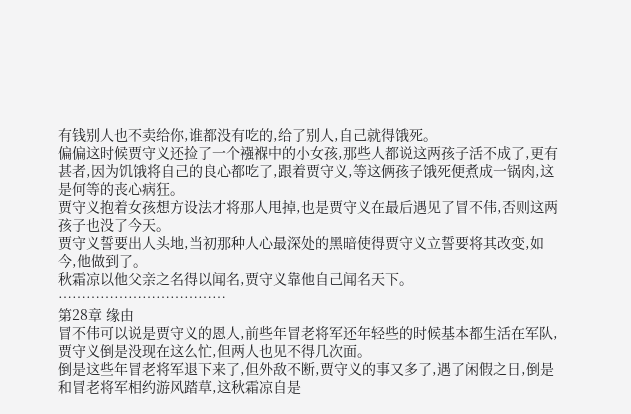有钱别人也不卖给你,谁都没有吃的,给了别人,自己就得饿死。
偏偏这时候贾守义还捡了一个襁褓中的小女孩,那些人都说这两孩子活不成了,更有甚者,因为饥饿将自己的良心都吃了,跟着贾守义,等这俩孩子饿死便煮成一锅肉,这是何等的丧心病狂。
贾守义抱着女孩想方设法才将那人甩掉,也是贾守义在最后遇见了冒不伟,否则这两孩子也没了今天。
贾守义誓要出人头地,当初那种人心最深处的黑暗使得贾守义立誓要将其改变,如今,他做到了。
秋霜凉以他父亲之名得以闻名,贾守义靠他自己闻名天下。
………………………………
第28章 缘由
冒不伟可以说是贾守义的恩人,前些年冒老将军还年轻些的时候基本都生活在军队,贾守义倒是没现在这么忙,但两人也见不得几次面。
倒是这些年冒老将军退下来了,但外敌不断,贾守义的事又多了,遇了闲假之日,倒是和冒老将军相约游风踏草,这秋霜凉自是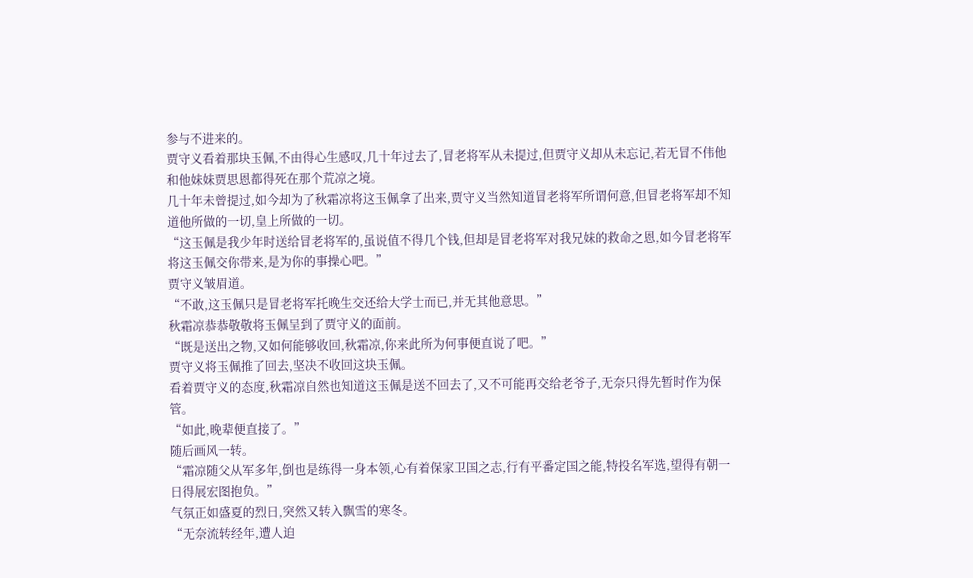参与不进来的。
贾守义看着那块玉佩,不由得心生感叹,几十年过去了,冒老将军从未提过,但贾守义却从未忘记,若无冒不伟他和他妹妹贾思恩都得死在那个荒凉之境。
几十年未曾提过,如今却为了秋霜凉将这玉佩拿了出来,贾守义当然知道冒老将军所谓何意,但冒老将军却不知道他所做的一切,皇上所做的一切。
“这玉佩是我少年时送给冒老将军的,虽说值不得几个钱,但却是冒老将军对我兄妹的救命之恩,如今冒老将军将这玉佩交你带来,是为你的事操心吧。”
贾守义皱眉道。
“不敢,这玉佩只是冒老将军托晚生交还给大学士而已,并无其他意思。”
秋霜凉恭恭敬敬将玉佩呈到了贾守义的面前。
“既是送出之物,又如何能够收回,秋霜凉,你来此所为何事便直说了吧。”
贾守义将玉佩推了回去,坚决不收回这块玉佩。
看着贾守义的态度,秋霜凉自然也知道这玉佩是送不回去了,又不可能再交给老爷子,无奈只得先暂时作为保管。
“如此,晚辈便直接了。”
随后画风一转。
“霜凉随父从军多年,倒也是练得一身本领,心有着保家卫国之志,行有平番定国之能,特投名军选,望得有朝一日得展宏图抱负。”
气氛正如盛夏的烈日,突然又转入飘雪的寒冬。
“无奈流转经年,遭人迫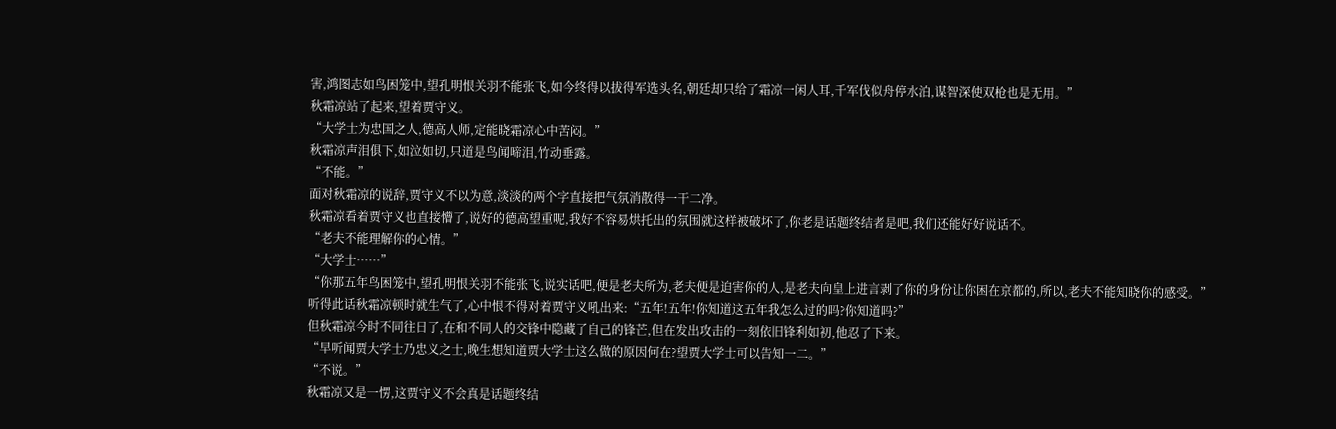害,鸿图志如鸟困笼中,望孔明恨关羽不能张飞,如今终得以拔得军选头名,朝廷却只给了霜凉一闲人耳,千军伐似舟停水泊,谋智深使双枪也是无用。”
秋霜凉站了起来,望着贾守义。
“大学士为忠国之人,德高人师,定能晓霜凉心中苦闷。”
秋霜凉声泪俱下,如泣如切,只道是鸟闻啼泪,竹动垂露。
“不能。”
面对秋霜凉的说辞,贾守义不以为意,淡淡的两个字直接把气氛消散得一干二净。
秋霜凉看着贾守义也直接懵了,说好的德高望重呢,我好不容易烘托出的氛围就这样被破坏了,你老是话题终结者是吧,我们还能好好说话不。
“老夫不能理解你的心情。”
“大学士……”
“你那五年鸟困笼中,望孔明恨关羽不能张飞,说实话吧,便是老夫所为,老夫便是迫害你的人,是老夫向皇上进言剥了你的身份让你困在京都的,所以,老夫不能知晓你的感受。”
听得此话秋霜凉顿时就生气了,心中恨不得对着贾守义吼出来:“五年!五年!你知道这五年我怎么过的吗?你知道吗?”
但秋霜凉今时不同往日了,在和不同人的交锋中隐藏了自己的锋芒,但在发出攻击的一刻依旧锋利如初,他忍了下来。
“早听闻贾大学士乃忠义之士,晚生想知道贾大学士这么做的原因何在?望贾大学士可以告知一二。”
“不说。”
秋霜凉又是一愣,这贾守义不会真是话题终结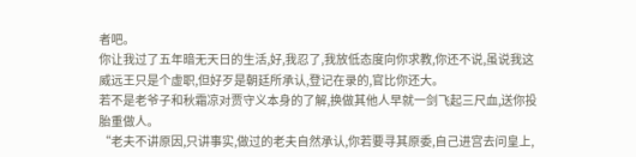者吧。
你让我过了五年暗无天日的生活,好,我忍了,我放低态度向你求教,你还不说,虽说我这威远王只是个虚职,但好歹是朝廷所承认,登记在录的,官比你还大。
若不是老爷子和秋霜凉对贾守义本身的了解,换做其他人早就一剑飞起三尺血,送你投胎重做人。
“老夫不讲原因,只讲事实,做过的老夫自然承认,你若要寻其原委,自己进宫去问皇上,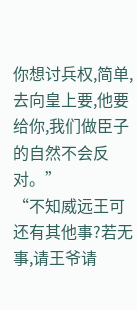你想讨兵权,简单,去向皇上要,他要给你,我们做臣子的自然不会反对。”
“不知威远王可还有其他事?若无事,请王爷请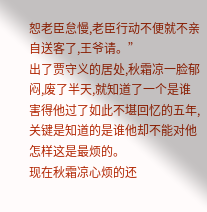恕老臣怠慢,老臣行动不便就不亲自送客了,王爷请。”
出了贾守义的居处,秋霜凉一脸郁闷,废了半天,就知道了一个是谁害得他过了如此不堪回忆的五年,关键是知道的是谁他却不能对他怎样这是最烦的。
现在秋霜凉心烦的还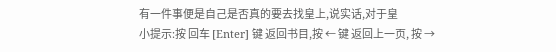有一件事便是自己是否真的要去找皇上,说实话,对于皇
小提示:按 回车 [Enter] 键 返回书目,按 ← 键 返回上一页, 按 →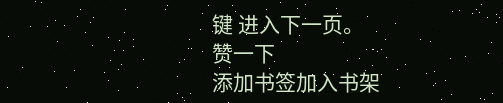键 进入下一页。
赞一下
添加书签加入书架